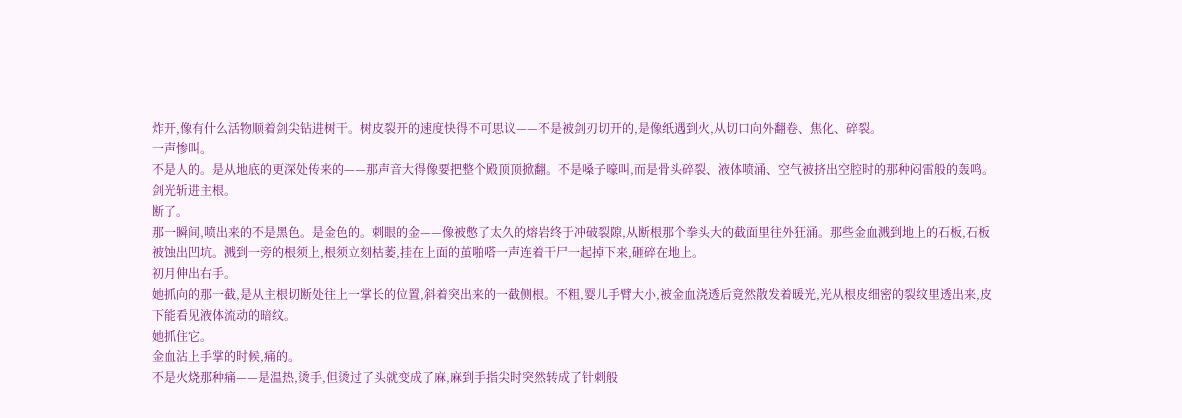炸开,像有什么活物顺着剑尖钻进树干。树皮裂开的速度快得不可思议——不是被剑刃切开的,是像纸遇到火,从切口向外翻卷、焦化、碎裂。
一声惨叫。
不是人的。是从地底的更深处传来的——那声音大得像要把整个殿顶顶掀翻。不是嗓子嚎叫,而是骨头碎裂、液体喷涌、空气被挤出空腔时的那种闷雷般的轰鸣。
剑光斩进主根。
断了。
那一瞬间,喷出来的不是黑色。是金色的。刺眼的金——像被憋了太久的熔岩终于冲破裂隙,从断根那个拳头大的截面里往外狂涌。那些金血溅到地上的石板,石板被蚀出凹坑。溅到一旁的根须上,根须立刻枯萎,挂在上面的茧啪嗒一声连着干尸一起掉下来,砸碎在地上。
初月伸出右手。
她抓向的那一截,是从主根切断处往上一掌长的位置,斜着突出来的一截侧根。不粗,婴儿手臂大小,被金血浇透后竟然散发着暖光,光从根皮细密的裂纹里透出来,皮下能看见液体流动的暗纹。
她抓住它。
金血沾上手掌的时候,痛的。
不是火烧那种痛——是温热,烫手,但烫过了头就变成了麻,麻到手指尖时突然转成了针刺般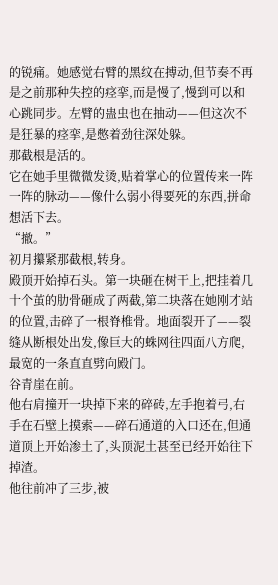的锐痛。她感觉右臂的黑纹在搏动,但节奏不再是之前那种失控的痉挛,而是慢了,慢到可以和心跳同步。左臂的蛊虫也在抽动——但这次不是狂暴的痉挛,是憋着劲往深处躲。
那截根是活的。
它在她手里微微发烫,贴着掌心的位置传来一阵一阵的脉动——像什么弱小得要死的东西,拼命想活下去。
“撤。”
初月攥紧那截根,转身。
殿顶开始掉石头。第一块砸在树干上,把挂着几十个茧的肋骨砸成了两截,第二块落在她刚才站的位置,击碎了一根脊椎骨。地面裂开了——裂缝从断根处出发,像巨大的蛛网往四面八方爬,最宽的一条直直劈向殿门。
谷青崖在前。
他右肩撞开一块掉下来的碎砖,左手抱着弓,右手在石壁上摸索——碎石通道的入口还在,但通道顶上开始渗土了,头顶泥土甚至已经开始往下掉渣。
他往前冲了三步,被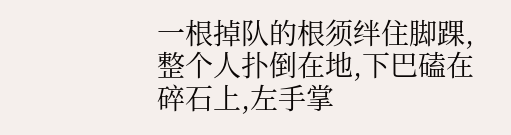一根掉队的根须绊住脚踝,整个人扑倒在地,下巴磕在碎石上,左手掌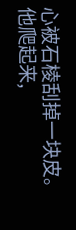心被石棱刮掉一块皮。他爬起来,